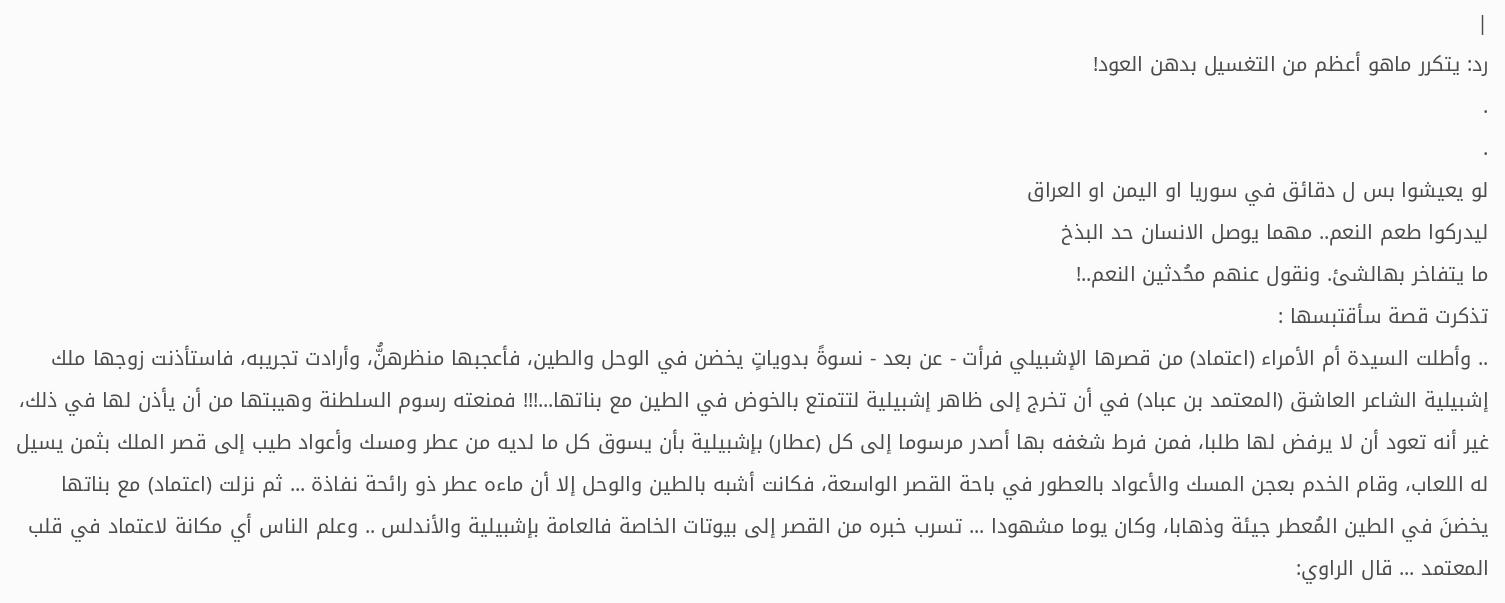|
رد: يتكرر ماهو أعظم من التغسيل بدهن العود!
.
.
لو يعيشوا بس ل دقائق في سوريا او اليمن او العراق
ليدركوا طعم النعم.. مهما يوصل الانسان حد البذخ
ما يتفاخر بهالشئ. ونقول عنهم محُدثين النعم..!
تذكرت قصة سأقتبسها :
.. وأطلت السيدة أم الأمراء (اعتماد) من قصرها الإشبيلي فرأت - عن بعد - نسوةً بدوياتٍ يخضن في الوحل والطين، فأعجبها منظرهنُّ، وأرادت تجريبه، فاستأذنت زوجها ملك إشبيلية الشاعر العاشق (المعتمد بن عباد) في أن تخرج إلى ظاهر إشبيلية لتتمتع بالخوض في الطين مع بناتها...!!! فمنعته رسوم السلطنة وهيبتها من أن يأذن لها في ذلك، غير أنه تعود أن لا يرفض لها طلبا، فمن فرط شغفه بها أصدر مرسوما إلى كل (عطار) بإشبيلية بأن يسوق كل ما لديه من عطر ومسك وأعواد طيب إلى قصر الملك بثمن يسيل له اللعاب، وقام الخدم بعجن المسك والأعواد بالعطور في باحة القصر الواسعة، فكانت أشبه بالطين والوحل إلا أن ماءه عطر ذو رائحة نفاذة ... ثم نزلت (اعتماد) مع بناتها يخضنَ في الطين المُعطر جيئة وذهابا، وكان يوما مشهودا ... تسرب خبره من القصر إلى بيوتات الخاصة فالعامة بإشبيلية والأندلس .. وعلم الناس أي مكانة لاعتماد في قلب المعتمد ... قال الراوي: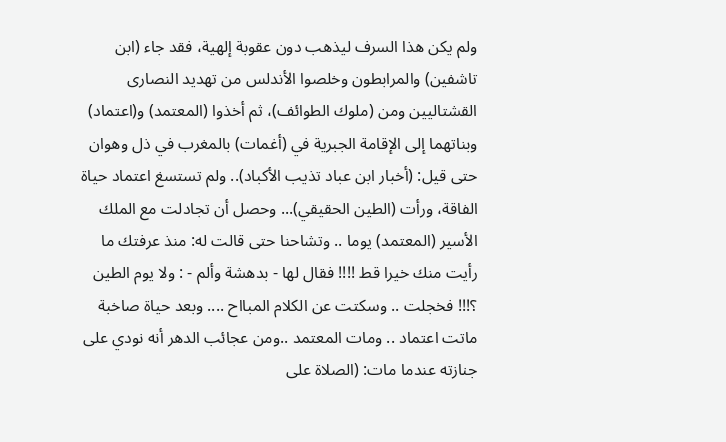ولم يكن هذا السرف ليذهب دون عقوبة إلهية، فقد جاء (ابن تاشفين) والمرابطون وخلصوا الأندلس من تهديد النصارى القشتاليين ومن (ملوك الطوائف)، ثم أخذوا (المعتمد) و(اعتماد) وبناتهما إلى الإقامة الجبرية في (أغمات) بالمغرب في ذل وهوان حتى قيل: (أخبار ابن عباد تذيب الأكباد).. ولم تستسغ اعتماد حياة الفاقة، ورأت (الطين الحقيقي)... وحصل أن تجادلت مع الملك الأسير (المعتمد) يوما .. وتشاحنا حتى قالت له: منذ عرفتك ما رأيت منك خيرا قط !!!! فقال لها - بدهشة وألم - : ولا يوم الطين ؟!!! فخجلت .. وسكتت عن الكلام المبااح .... وبعد حياة صاخبة ماتت اعتماد .. ومات المعتمد ..ومن عجائب الدهر أنه نودي على جنازته عندما مات: (الصلاة على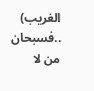الغريب) ..فسبحان من لا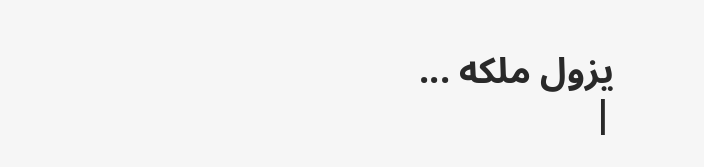يزول ملكه ...
|